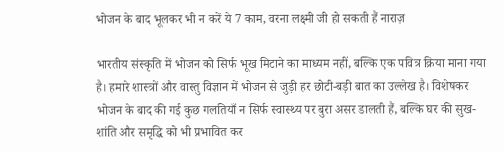भोजन के बाद भूलकर भी न करें ये 7 काम, वरना लक्ष्मी जी हो सकती हैं नाराज़

भारतीय संस्कृति में भोजन को सिर्फ भूख मिटाने का माध्यम नहीं, बल्कि एक पवित्र क्रिया माना गया है। हमारे शास्त्रों और वास्तु विज्ञान में भोजन से जुड़ी हर छोटी-बड़ी बात का उल्लेख है। विशेषकर भोजन के बाद की गई कुछ गलतियाँ न सिर्फ स्वास्थ्य पर बुरा असर डालती हैं, बल्कि घर की सुख-शांति और समृद्धि को भी प्रभावित कर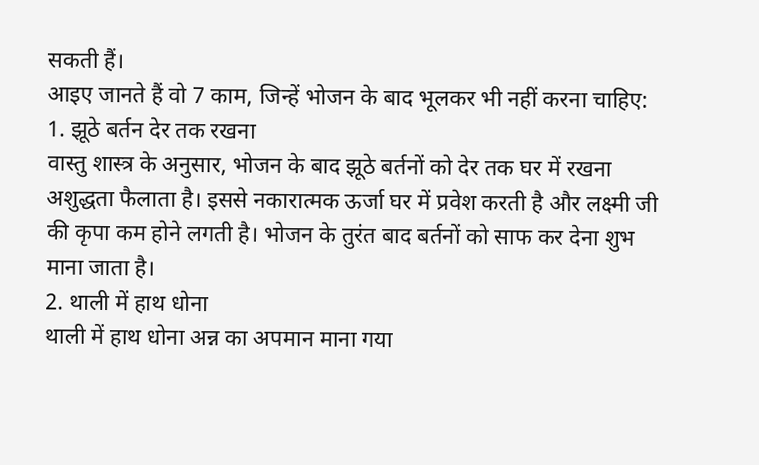सकती हैं।
आइए जानते हैं वो 7 काम, जिन्हें भोजन के बाद भूलकर भी नहीं करना चाहिए:
1. झूठे बर्तन देर तक रखना
वास्तु शास्त्र के अनुसार, भोजन के बाद झूठे बर्तनों को देर तक घर में रखना अशुद्धता फैलाता है। इससे नकारात्मक ऊर्जा घर में प्रवेश करती है और लक्ष्मी जी की कृपा कम होने लगती है। भोजन के तुरंत बाद बर्तनों को साफ कर देना शुभ माना जाता है।
2. थाली में हाथ धोना
थाली में हाथ धोना अन्न का अपमान माना गया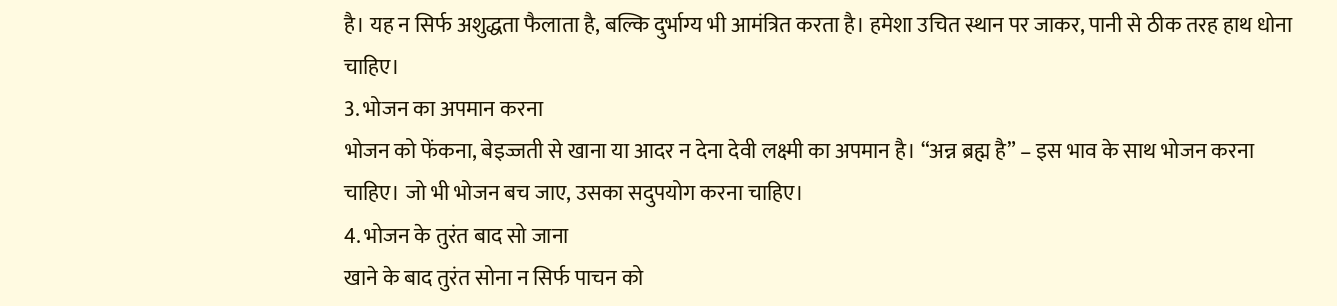है। यह न सिर्फ अशुद्धता फैलाता है, बल्कि दुर्भाग्य भी आमंत्रित करता है। हमेशा उचित स्थान पर जाकर, पानी से ठीक तरह हाथ धोना चाहिए।
3. भोजन का अपमान करना
भोजन को फेंकना, बेइज्जती से खाना या आदर न देना देवी लक्ष्मी का अपमान है। “अन्न ब्रह्म है” – इस भाव के साथ भोजन करना चाहिए। जो भी भोजन बच जाए, उसका सदुपयोग करना चाहिए।
4. भोजन के तुरंत बाद सो जाना
खाने के बाद तुरंत सोना न सिर्फ पाचन को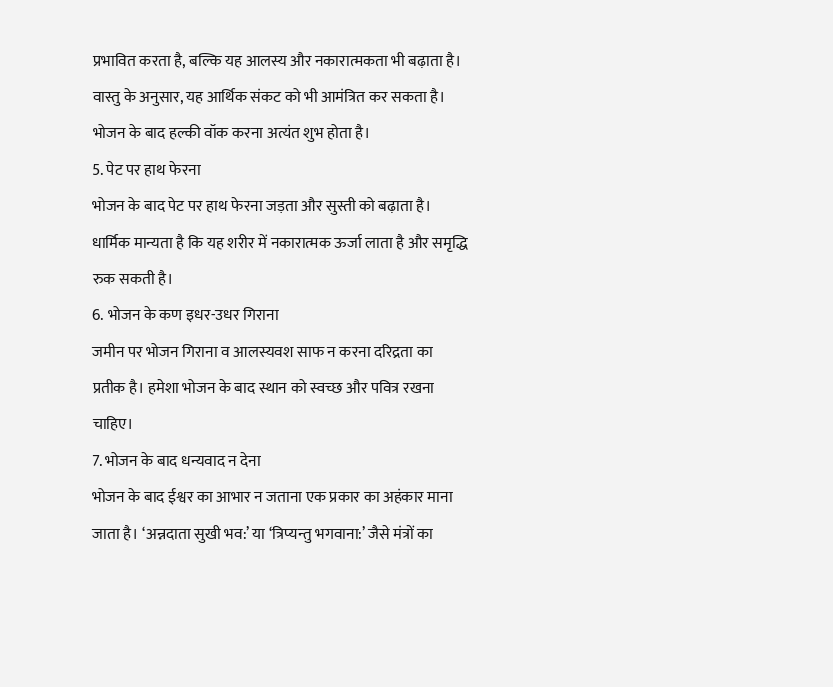प्रभावित करता है, बल्कि यह आलस्य और नकारात्मकता भी बढ़ाता है। वास्तु के अनुसार, यह आर्थिक संकट को भी आमंत्रित कर सकता है। भोजन के बाद हल्की वॉक करना अत्यंत शुभ होता है।
5. पेट पर हाथ फेरना
भोजन के बाद पेट पर हाथ फेरना जड़ता और सुस्ती को बढ़ाता है। धार्मिक मान्यता है कि यह शरीर में नकारात्मक ऊर्जा लाता है और समृद्धि रुक सकती है।
6. भोजन के कण इधर-उधर गिराना
जमीन पर भोजन गिराना व आलस्यवश साफ न करना दरिद्रता का प्रतीक है। हमेशा भोजन के बाद स्थान को स्वच्छ और पवित्र रखना चाहिए।
7. भोजन के बाद धन्यवाद न देना
भोजन के बाद ईश्वर का आभार न जताना एक प्रकार का अहंकार माना जाता है। ‘अन्नदाता सुखी भव:’ या ‘त्रिप्यन्तु भगवाना:’ जैसे मंत्रों का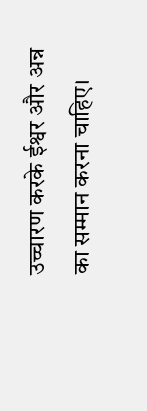उच्चारण करके ईश्वर और अन्न का सम्मान करना चाहिए।